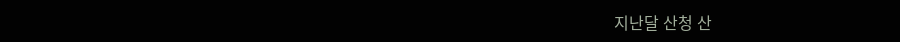지난달 산청 산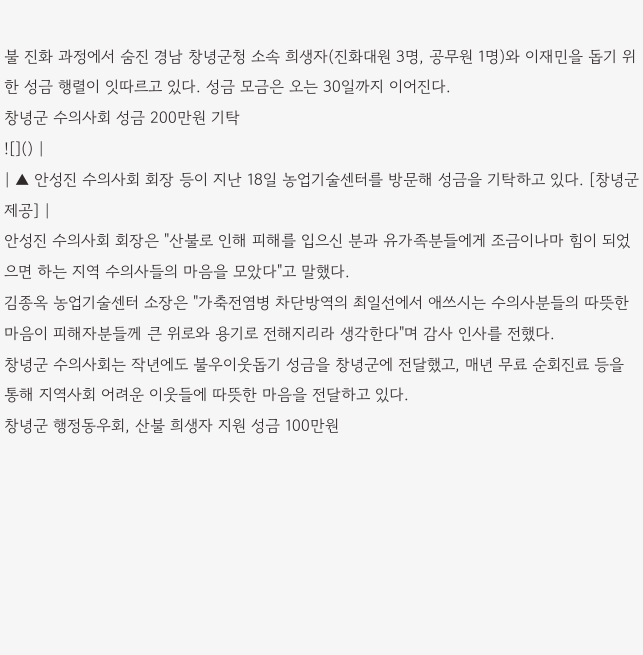불 진화 과정에서 숨진 경남 창녕군청 소속 희생자(진화대원 3명, 공무원 1명)와 이재민을 돕기 위한 성금 행렬이 잇따르고 있다. 성금 모금은 오는 30일까지 이어진다.
창녕군 수의사회 성금 200만원 기탁
![]() |
| ▲ 안성진 수의사회 회장 등이 지난 18일 농업기술센터를 방문해 성금을 기탁하고 있다. [창녕군 제공] |
안성진 수의사회 회장은 "산불로 인해 피해를 입으신 분과 유가족분들에게 조금이나마 힘이 되었으면 하는 지역 수의사들의 마음을 모았다"고 말했다.
김종옥 농업기술센터 소장은 "가축전염병 차단방역의 최일선에서 애쓰시는 수의사분들의 따뜻한 마음이 피해자분들께 큰 위로와 용기로 전해지리라 생각한다"며 감사 인사를 전했다.
창녕군 수의사회는 작년에도 불우이웃돕기 성금을 창녕군에 전달했고, 매년 무료 순회진료 등을 통해 지역사회 어려운 이웃들에 따뜻한 마음을 전달하고 있다.
창녕군 행정동우회, 산불 희생자 지원 성금 100만원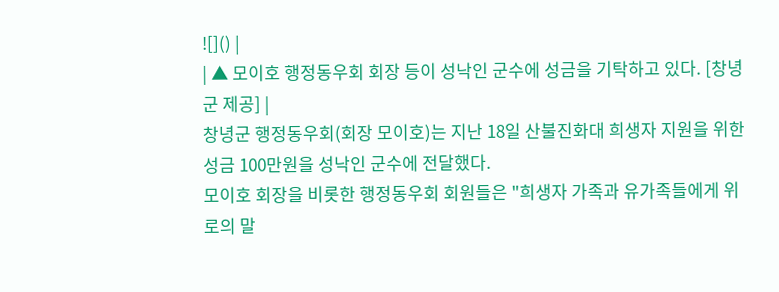![]() |
| ▲ 모이호 행정동우회 회장 등이 성낙인 군수에 성금을 기탁하고 있다. [창녕군 제공] |
창녕군 행정동우회(회장 모이호)는 지난 18일 산불진화대 희생자 지원을 위한 성금 100만원을 성낙인 군수에 전달했다.
모이호 회장을 비롯한 행정동우회 회원들은 "희생자 가족과 유가족들에게 위로의 말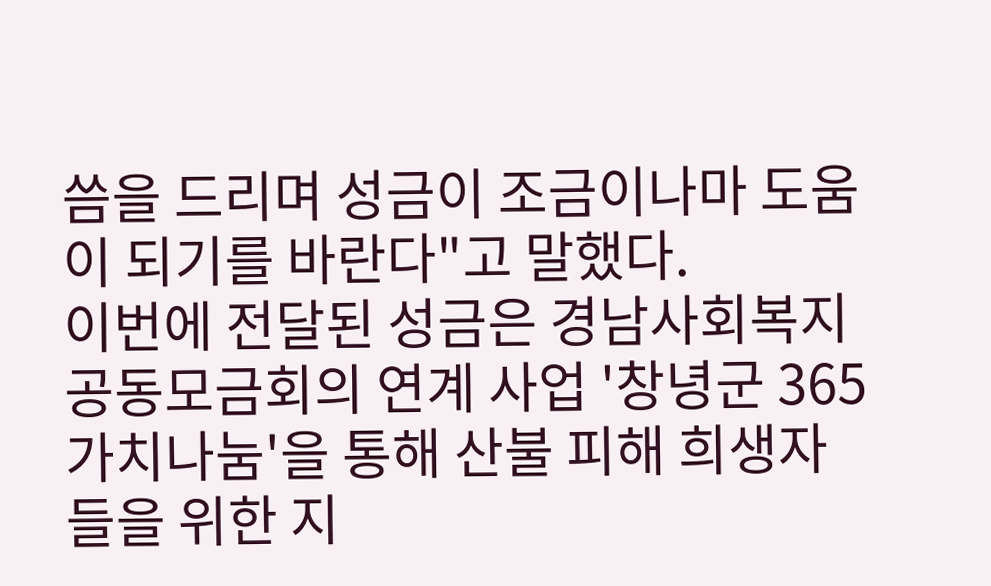씀을 드리며 성금이 조금이나마 도움이 되기를 바란다"고 말했다.
이번에 전달된 성금은 경남사회복지공동모금회의 연계 사업 '창녕군 365가치나눔'을 통해 산불 피해 희생자들을 위한 지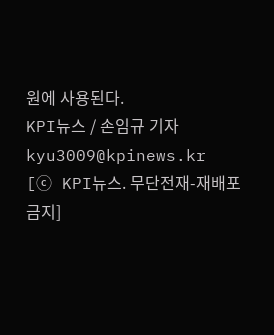원에 사용된다.
KPI뉴스 / 손임규 기자 kyu3009@kpinews.kr
[ⓒ KPI뉴스. 무단전재-재배포 금지]